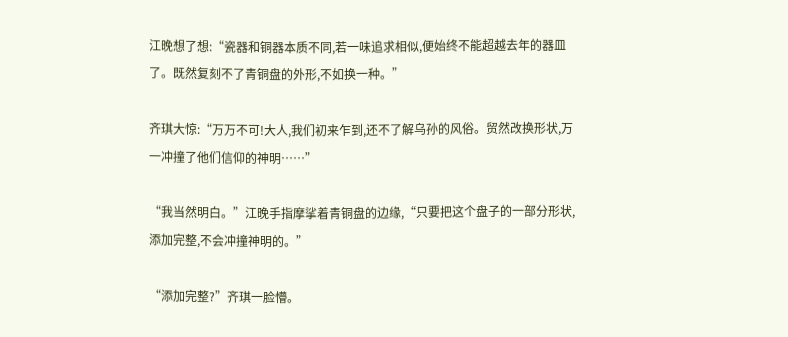江晚想了想:“瓷器和铜器本质不同,若一味追求相似,便始终不能超越去年的器皿了。既然复刻不了青铜盘的外形,不如换一种。”

齐琪大惊:“万万不可!大人,我们初来乍到,还不了解乌孙的风俗。贸然改换形状,万一冲撞了他们信仰的神明……”

“我当然明白。”江晚手指摩挲着青铜盘的边缘,“只要把这个盘子的一部分形状,添加完整,不会冲撞神明的。”

“添加完整?”齐琪一脸懵。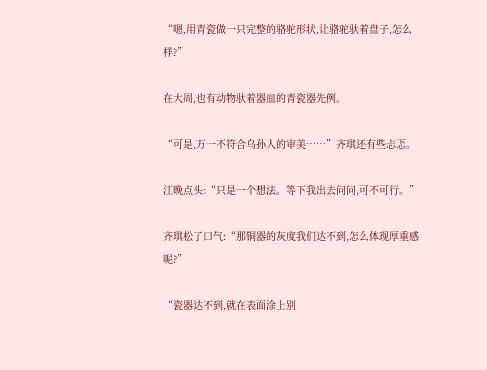“嗯,用青瓷做一只完整的骆驼形状,让骆驼驮着盘子,怎么样?”

在大周,也有动物驮着器皿的青瓷器先例。

“可是,万一不符合乌孙人的审美……”齐琪还有些忐忑。

江晚点头:“只是一个想法。等下我出去问问,可不可行。”

齐琪松了口气:“那铜器的灰度我们达不到,怎么体现厚重感呢?”

“瓷器达不到,就在表面涂上别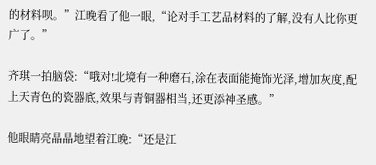的材料呗。”江晚看了他一眼,“论对手工艺品材料的了解,没有人比你更广了。”

齐琪一拍脑袋:“哦对!北境有一种磨石,涂在表面能掩饰光泽,增加灰度,配上天青色的瓷器底,效果与青铜器相当,还更添神圣感。”

他眼睛亮晶晶地望着江晚:“还是江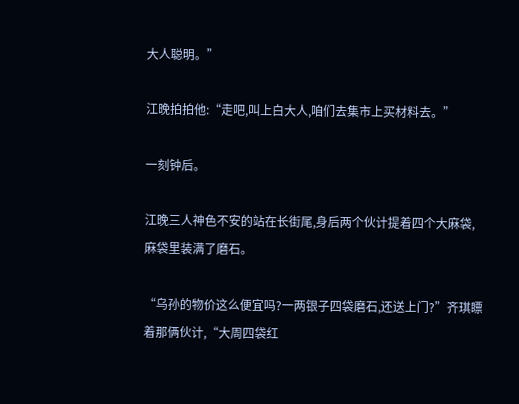大人聪明。”

江晚拍拍他:“走吧,叫上白大人,咱们去集市上买材料去。”

一刻钟后。

江晚三人神色不安的站在长街尾,身后两个伙计提着四个大麻袋,麻袋里装满了磨石。

“乌孙的物价这么便宜吗?一两银子四袋磨石,还送上门?”齐琪瞟着那俩伙计,“大周四袋红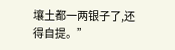壤土都一两银子了,还得自提。”